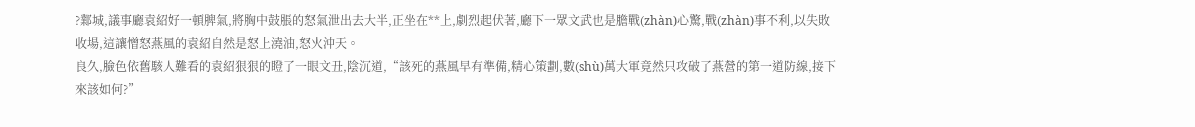?鄴城,議事廳袁紹好一頓脾氣,將胸中鼓脹的怒氣泄出去大半,正坐在**上,劇烈起伏著,廳下一眾文武也是膽戰(zhàn)心驚,戰(zhàn)事不利,以失敗收場,這讓憎怒燕風的袁紹自然是怒上澆油,怒火沖天。
良久,臉色依舊駭人難看的袁紹狠狠的瞪了一眼文丑,陰沉道,“該死的燕風早有準備,精心策劃,數(shù)萬大軍竟然只攻破了燕營的第一道防線,接下來該如何?”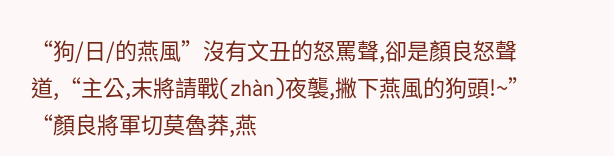“狗/日/的燕風”沒有文丑的怒罵聲,卻是顏良怒聲道,“主公,末將請戰(zhàn)夜襲,撇下燕風的狗頭!~”
“顏良將軍切莫魯莽,燕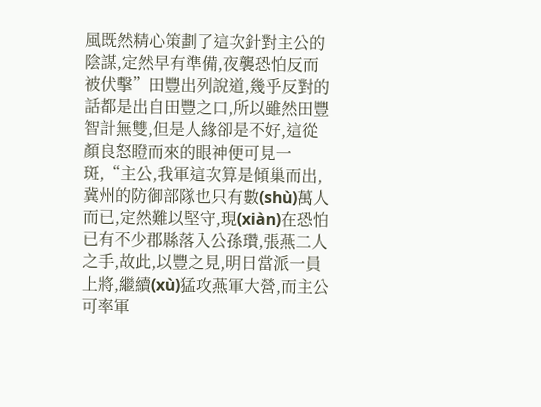風既然精心策劃了這次針對主公的陰謀,定然早有準備,夜襲恐怕反而被伏擊”田豐出列說道,幾乎反對的話都是出自田豐之口,所以雖然田豐智計無雙,但是人緣卻是不好,這從顏良怒瞪而來的眼神便可見一斑,“主公,我軍這次算是傾巢而出,冀州的防御部隊也只有數(shù)萬人而已,定然難以堅守,現(xiàn)在恐怕已有不少郡縣落入公孫瓚,張燕二人之手,故此,以豐之見,明日當派一員上將,繼續(xù)猛攻燕軍大營,而主公可率軍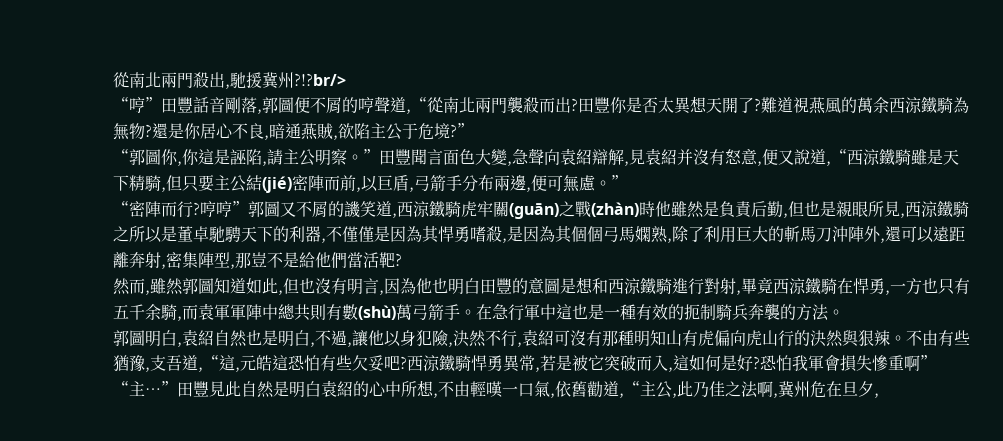從南北兩門殺出,馳援冀州?!?br/>
“哼”田豐話音剛落,郭圖便不屑的哼聲道,“從南北兩門襲殺而出?田豐你是否太異想天開了?難道視燕風的萬余西涼鐵騎為無物?還是你居心不良,暗通燕賊,欲陷主公于危境?”
“郭圖你,你這是誣陷,請主公明察。”田豐聞言面色大變,急聲向袁紹辯解,見袁紹并沒有怒意,便又說道,“西涼鐵騎雖是天下精騎,但只要主公結(jié)密陣而前,以巨盾,弓箭手分布兩邊,便可無慮。”
“密陣而行?哼哼”郭圖又不屑的譏笑道,西涼鐵騎虎牢關(guān)之戰(zhàn)時他雖然是負責后勤,但也是親眼所見,西涼鐵騎之所以是董卓馳騁天下的利器,不僅僅是因為其悍勇嗜殺,是因為其個個弓馬嫻熟,除了利用巨大的斬馬刀沖陣外,還可以遠距離奔射,密集陣型,那豈不是給他們當活靶?
然而,雖然郭圖知道如此,但也沒有明言,因為他也明白田豐的意圖是想和西涼鐵騎進行對射,畢竟西涼鐵騎在悍勇,一方也只有五千余騎,而袁軍軍陣中總共則有數(shù)萬弓箭手。在急行軍中這也是一種有效的扼制騎兵奔襲的方法。
郭圖明白,袁紹自然也是明白,不過,讓他以身犯險,決然不行,袁紹可沒有那種明知山有虎偏向虎山行的決然與狠辣。不由有些猶豫,支吾道,“這,元皓這恐怕有些欠妥吧?西涼鐵騎悍勇異常,若是被它突破而入,這如何是好?恐怕我軍會損失慘重啊”
“主…”田豐見此自然是明白袁紹的心中所想,不由輕嘆一口氣,依舊勸道,“主公,此乃佳之法啊,冀州危在旦夕,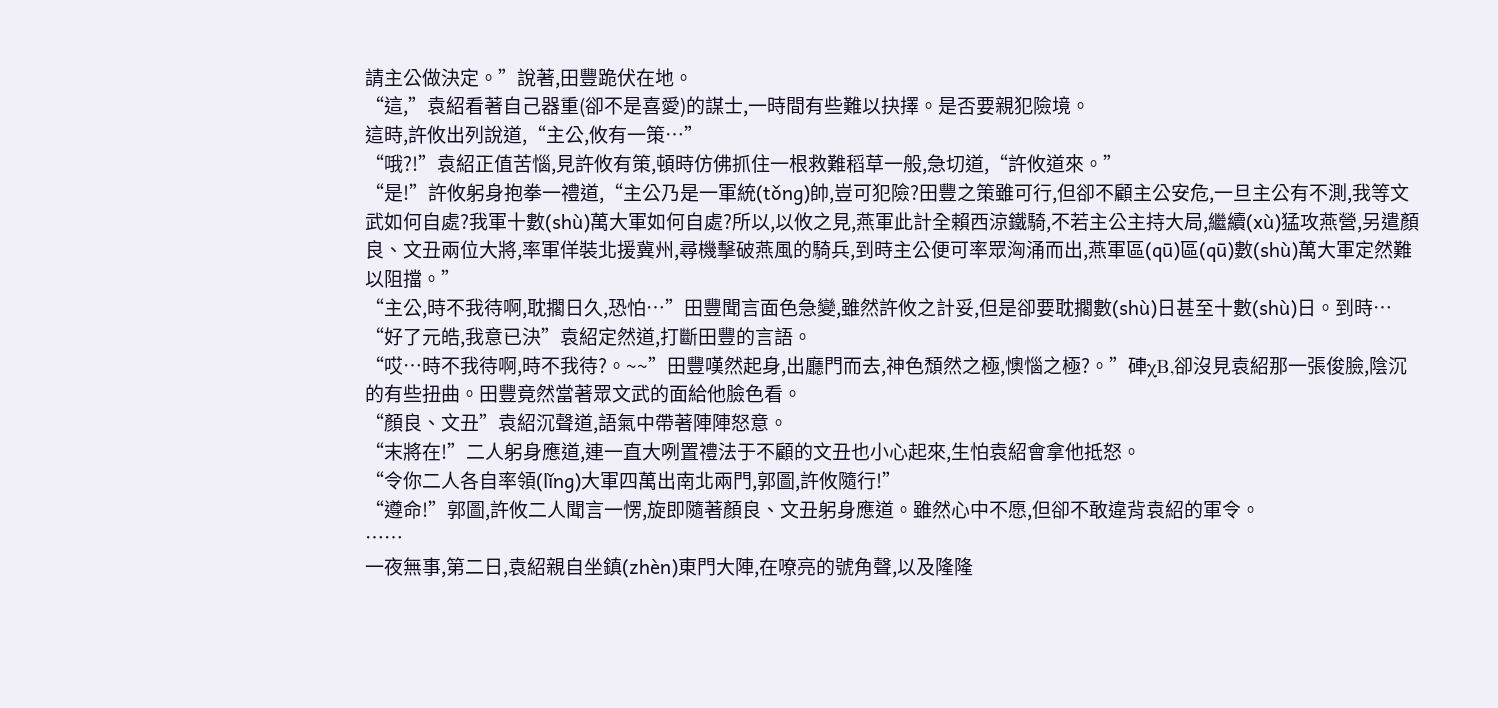請主公做決定。”說著,田豐跪伏在地。
“這,”袁紹看著自己器重(卻不是喜愛)的謀士,一時間有些難以抉擇。是否要親犯險境。
這時,許攸出列說道,“主公,攸有一策…”
“哦?!”袁紹正值苦惱,見許攸有策,頓時仿佛抓住一根救難稻草一般,急切道,“許攸道來。”
“是!”許攸躬身抱拳一禮道,“主公乃是一軍統(tǒng)帥,豈可犯險?田豐之策雖可行,但卻不顧主公安危,一旦主公有不測,我等文武如何自處?我軍十數(shù)萬大軍如何自處?所以,以攸之見,燕軍此計全賴西涼鐵騎,不若主公主持大局,繼續(xù)猛攻燕營,另遣顏良、文丑兩位大將,率軍佯裝北援冀州,尋機擊破燕風的騎兵,到時主公便可率眾洶涌而出,燕軍區(qū)區(qū)數(shù)萬大軍定然難以阻擋。”
“主公,時不我待啊,耽擱日久,恐怕…”田豐聞言面色急變,雖然許攸之計妥,但是卻要耽擱數(shù)日甚至十數(shù)日。到時…
“好了元皓,我意已決”袁紹定然道,打斷田豐的言語。
“哎…時不我待啊,時不我待?。~~”田豐嘆然起身,出廳門而去,神色頹然之極,懊惱之極?。”硨χB,卻沒見袁紹那一張俊臉,陰沉的有些扭曲。田豐竟然當著眾文武的面給他臉色看。
“顏良、文丑”袁紹沉聲道,語氣中帶著陣陣怒意。
“末將在!”二人躬身應道,連一直大咧置禮法于不顧的文丑也小心起來,生怕袁紹會拿他抵怒。
“令你二人各自率領(lǐng)大軍四萬出南北兩門,郭圖,許攸隨行!”
“遵命!”郭圖,許攸二人聞言一愣,旋即隨著顏良、文丑躬身應道。雖然心中不愿,但卻不敢違背袁紹的軍令。
……
一夜無事,第二日,袁紹親自坐鎮(zhèn)東門大陣,在嘹亮的號角聲,以及隆隆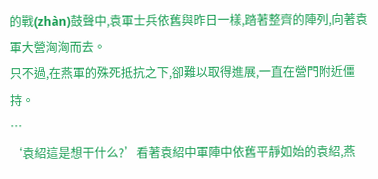的戰(zhàn)鼓聲中,袁軍士兵依舊與昨日一樣,踏著整齊的陣列,向著袁軍大營洶洶而去。
只不過,在燕軍的殊死抵抗之下,卻難以取得進展,一直在營門附近僵持。
…
‘袁紹這是想干什么?’看著袁紹中軍陣中依舊平靜如始的袁紹,燕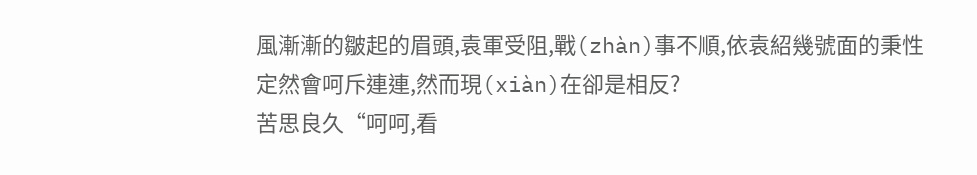風漸漸的皺起的眉頭,袁軍受阻,戰(zhàn)事不順,依袁紹幾號面的秉性定然會呵斥連連,然而現(xiàn)在卻是相反?
苦思良久“呵呵,看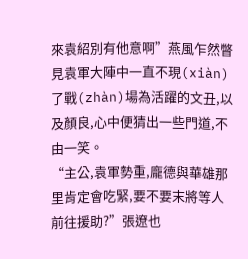來袁紹別有他意啊”燕風乍然瞥見袁軍大陣中一直不現(xiàn)了戰(zhàn)場為活躍的文丑,以及顏良,心中便猜出一些門道,不由一笑。
“主公,袁軍勢重,龐德與華雄那里肯定會吃緊,要不要末將等人前往援助?”張遼也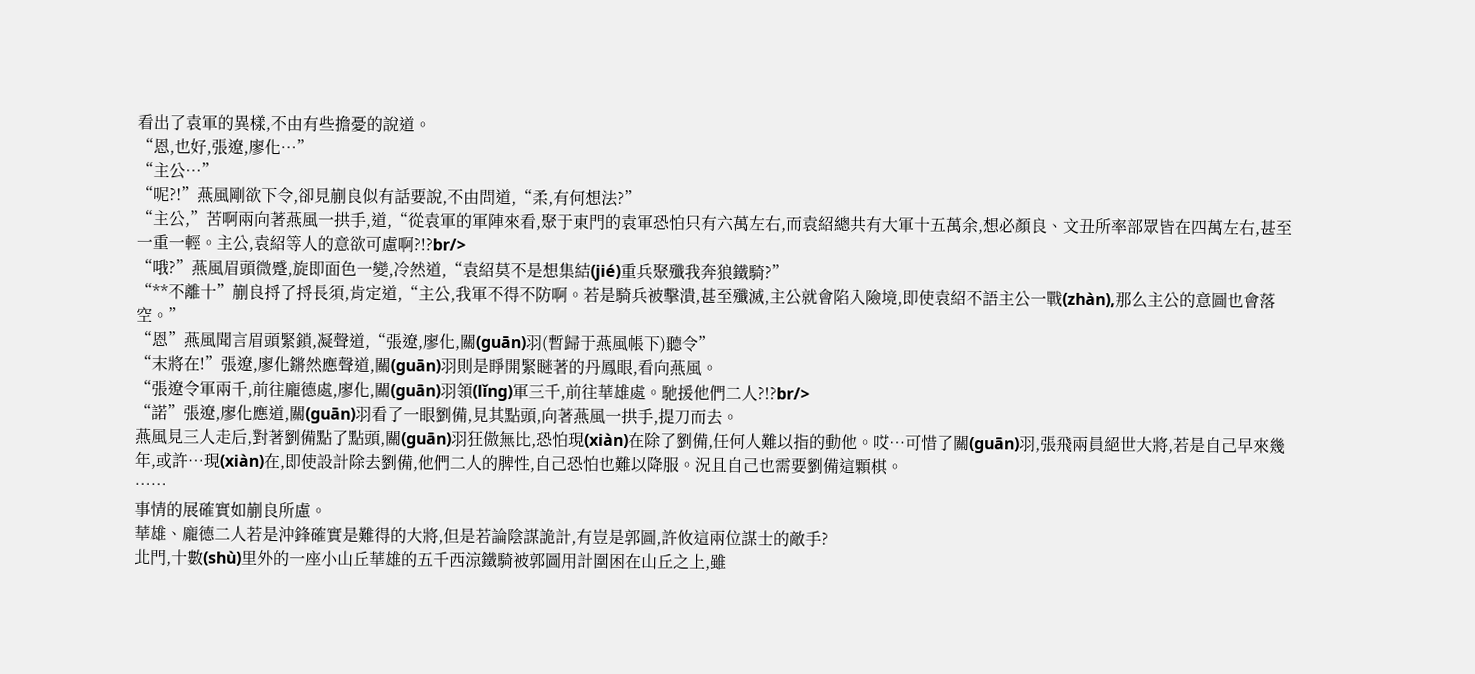看出了袁軍的異樣,不由有些擔憂的說道。
“恩,也好,張遼,廖化…”
“主公…”
“呢?!”燕風剛欲下令,卻見蒯良似有話要說,不由問道,“柔,有何想法?”
“主公,”苦啊兩向著燕風一拱手,道,“從袁軍的軍陣來看,聚于東門的袁軍恐怕只有六萬左右,而袁紹總共有大軍十五萬余,想必顏良、文丑所率部眾皆在四萬左右,甚至一重一輕。主公,袁紹等人的意欲可慮啊?!?br/>
“哦?”燕風眉頭微蹙,旋即面色一變,冷然道,“袁紹莫不是想集結(jié)重兵聚殲我奔狼鐵騎?”
“**不離十”蒯良捋了捋長須,肯定道,“主公,我軍不得不防啊。若是騎兵被擊潰,甚至殲滅,主公就會陷入險境,即使袁紹不語主公一戰(zhàn),那么主公的意圖也會落空。”
“恩”燕風聞言眉頭緊鎖,凝聲道,“張遼,廖化,關(guān)羽(暫歸于燕風帳下)聽令”
“末將在!”張遼,廖化鏘然應聲道,關(guān)羽則是睜開緊瞇著的丹鳳眼,看向燕風。
“張遼令軍兩千,前往龐德處,廖化,關(guān)羽領(lǐng)軍三千,前往華雄處。馳援他們二人?!?br/>
“諾”張遼,廖化應道,關(guān)羽看了一眼劉備,見其點頭,向著燕風一拱手,提刀而去。
燕風見三人走后,對著劉備點了點頭,關(guān)羽狂傲無比,恐怕現(xiàn)在除了劉備,任何人難以指的動他。哎…可惜了關(guān)羽,張飛兩員絕世大將,若是自己早來幾年,或許…現(xiàn)在,即使設計除去劉備,他們二人的脾性,自己恐怕也難以降服。況且自己也需要劉備這顆棋。
……
事情的展確實如蒯良所慮。
華雄、龐德二人若是沖鋒確實是難得的大將,但是若論陰謀詭計,有豈是郭圖,許攸這兩位謀士的敵手?
北門,十數(shù)里外的一座小山丘華雄的五千西涼鐵騎被郭圖用計圍困在山丘之上,雖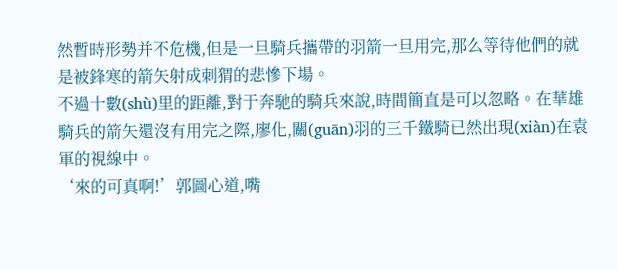然暫時形勢并不危機,但是一旦騎兵攜帶的羽箭一旦用完,那么等待他們的就是被鋒寒的箭矢射成刺猬的悲慘下場。
不過十數(shù)里的距離,對于奔馳的騎兵來說,時間簡直是可以忽略。在華雄騎兵的箭矢還沒有用完之際,廖化,關(guān)羽的三千鐵騎已然出現(xiàn)在袁軍的視線中。
‘來的可真啊!’郭圖心道,嘴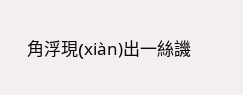角浮現(xiàn)出一絲譏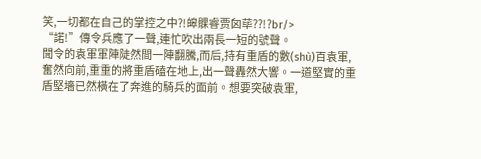笑,一切都在自己的掌控之中?!皞髁睿贾囟荜??!?br/>
“諾!”傳令兵應了一聲,連忙吹出兩長一短的號聲。
聞令的袁軍軍陣陡然間一陣翻騰,而后,持有重盾的數(shù)百袁軍,奮然向前,重重的將重盾磕在地上,出一聲轟然大響。一道堅實的重盾堅墻已然橫在了奔進的騎兵的面前。想要突破袁軍,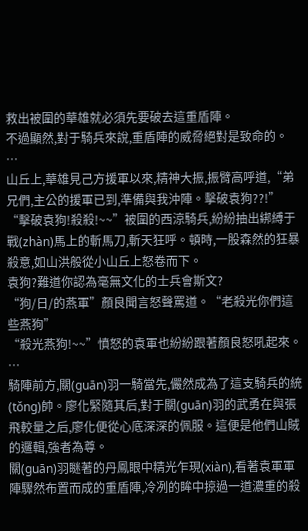救出被圍的華雄就必須先要破去這重盾陣。
不過顯然,對于騎兵來說,重盾陣的威脅絕對是致命的。
…
山丘上,華雄見己方援軍以來,精神大振,振臂高呼道,“弟兄們,主公的援軍已到,準備與我沖陣。擊破袁狗??!”
“擊破袁狗!殺殺!~~”被圍的西涼騎兵,紛紛抽出綁縛于戰(zhàn)馬上的斬馬刀,斬天狂呼。頓時,一股森然的狂暴殺意,如山洪般從小山丘上怒卷而下。
袁狗?難道你認為毫無文化的士兵會斯文?
“狗/日/的燕軍”顏良聞言怒聲罵道。“老殺光你們這些燕狗”
“殺光燕狗!~~”憤怒的袁軍也紛紛跟著顏良怒吼起來。
…
騎陣前方,關(guān)羽一騎當先,儼然成為了這支騎兵的統(tǒng)帥。廖化緊隨其后,對于關(guān)羽的武勇在與張飛較量之后,廖化便從心底深深的佩服。這便是他們山賊的邏輯,強者為尊。
關(guān)羽瞇著的丹鳳眼中精光乍現(xiàn),看著袁軍軍陣驟然布置而成的重盾陣,冷冽的眸中掠過一道濃重的殺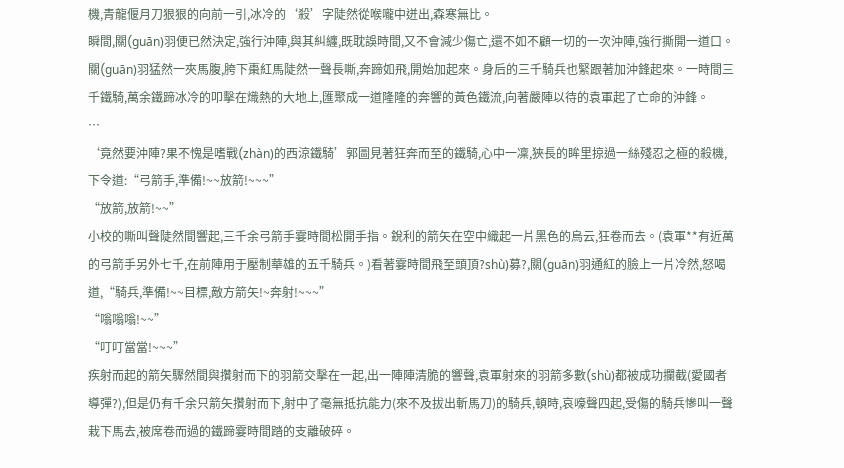機,青龍偃月刀狠狠的向前一引,冰冷的‘殺’字陡然從喉嚨中迸出,森寒無比。
瞬間,關(guān)羽便已然決定,強行沖陣,與其糾纏,既耽誤時間,又不會減少傷亡,還不如不顧一切的一次沖陣,強行撕開一道口。
關(guān)羽猛然一夾馬腹,胯下棗紅馬陡然一聲長嘶,奔蹄如飛,開始加起來。身后的三千騎兵也緊跟著加沖鋒起來。一時間三千鐵騎,萬余鐵蹄冰冷的叩擊在熾熱的大地上,匯聚成一道隆隆的奔響的黃色鐵流,向著嚴陣以待的袁軍起了亡命的沖鋒。
…
‘竟然要沖陣?果不愧是嗜戰(zhàn)的西涼鐵騎’郭圖見著狂奔而至的鐵騎,心中一凜,狹長的眸里掠過一絲殘忍之極的殺機,下令道:“弓箭手,準備!~~放箭!~~~”
“放箭,放箭!~~”
小校的嘶叫聲陡然間響起,三千余弓箭手霎時間松開手指。銳利的箭矢在空中織起一片黑色的烏云,狂卷而去。(袁軍**有近萬的弓箭手另外七千,在前陣用于壓制華雄的五千騎兵。)看著霎時間飛至頭頂?shù)募?,關(guān)羽通紅的臉上一片冷然,怒喝道,“騎兵,準備!~~目標,敵方箭矢!~奔射!~~~”
“嗡嗡嗡!~~”
“叮叮當當!~~~”
疾射而起的箭矢驟然間與攢射而下的羽箭交擊在一起,出一陣陣清脆的響聲,袁軍射來的羽箭多數(shù)都被成功攔截(愛國者導彈?),但是仍有千余只箭矢攢射而下,射中了毫無抵抗能力(來不及拔出斬馬刀)的騎兵,頓時,哀嚎聲四起,受傷的騎兵慘叫一聲栽下馬去,被席卷而過的鐵蹄霎時間踏的支離破碎。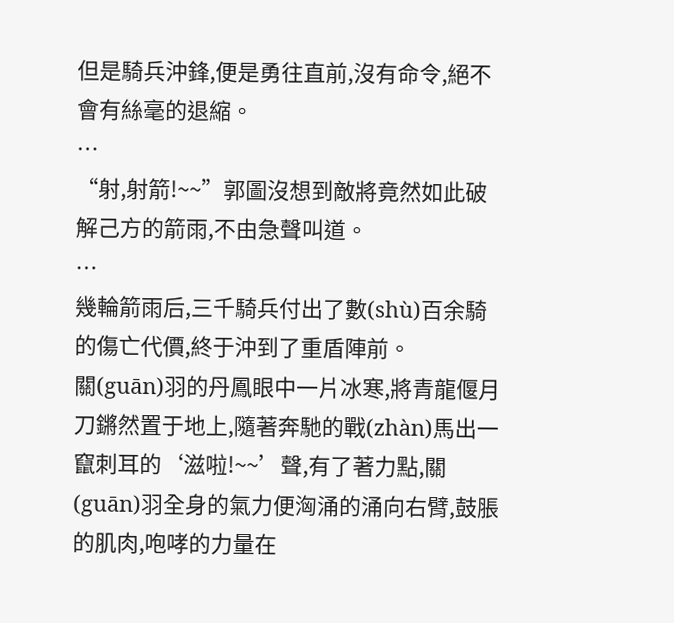但是騎兵沖鋒,便是勇往直前,沒有命令,絕不會有絲毫的退縮。
…
“射,射箭!~~”郭圖沒想到敵將竟然如此破解己方的箭雨,不由急聲叫道。
…
幾輪箭雨后,三千騎兵付出了數(shù)百余騎的傷亡代價,終于沖到了重盾陣前。
關(guān)羽的丹鳳眼中一片冰寒,將青龍偃月刀鏘然置于地上,隨著奔馳的戰(zhàn)馬出一竄刺耳的‘滋啦!~~’聲,有了著力點,關(guān)羽全身的氣力便洶涌的涌向右臂,鼓脹的肌肉,咆哮的力量在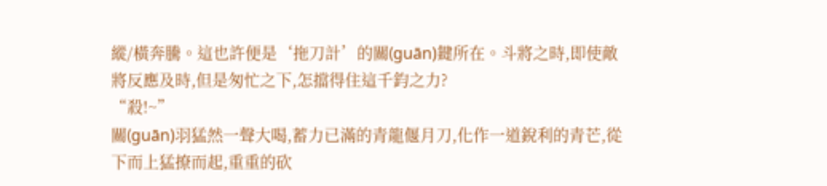縱/橫奔騰。這也許便是‘拖刀計’的關(guān)鍵所在。斗將之時,即使敵將反應及時,但是匆忙之下,怎擋得住這千鈞之力?
“殺!~”
關(guān)羽猛然一聲大喝,蓄力已滿的青龍偃月刀,化作一道銳利的青芒,從下而上猛撩而起,重重的砍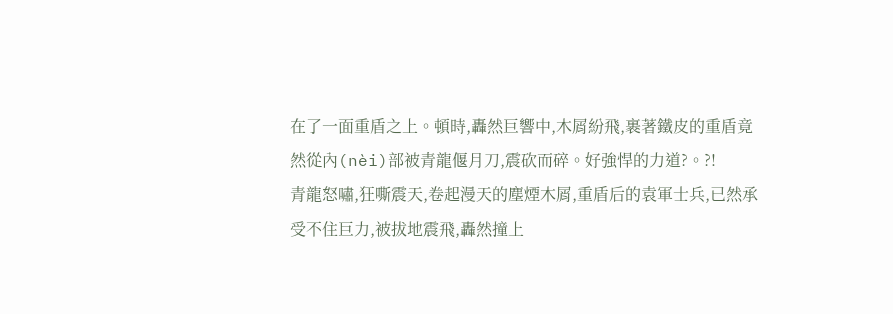在了一面重盾之上。頓時,轟然巨響中,木屑紛飛,裹著鐵皮的重盾竟然從內(nèi)部被青龍偃月刀,震砍而碎。好強悍的力道?。?!
青龍怒嘯,狂嘶震天,卷起漫天的塵煙木屑,重盾后的袁軍士兵,已然承受不住巨力,被拔地震飛,轟然撞上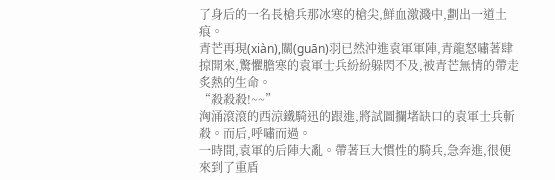了身后的一名長槍兵那冰寒的槍尖,鮮血激濺中,劃出一道土痕。
青芒再現(xiàn),關(guān)羽已然沖進袁軍軍陣,青龍怒嘯著肆掠開來,驚懼膽寒的袁軍士兵紛紛躲閃不及,被青芒無情的帶走炙熱的生命。
“殺殺殺!~~”
洶涌滾滾的西涼鐵騎迅的跟進,將試圖攔堵缺口的袁軍士兵斬殺。而后,呼嘯而過。
一時間,袁軍的后陣大亂。帶著巨大慣性的騎兵,急奔進,很便來到了重盾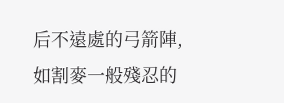后不遠處的弓箭陣,如割麥一般殘忍的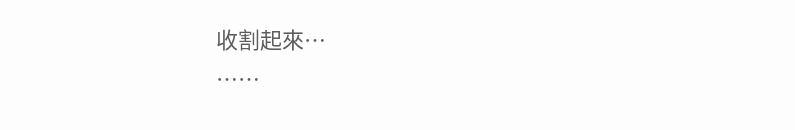收割起來…
……